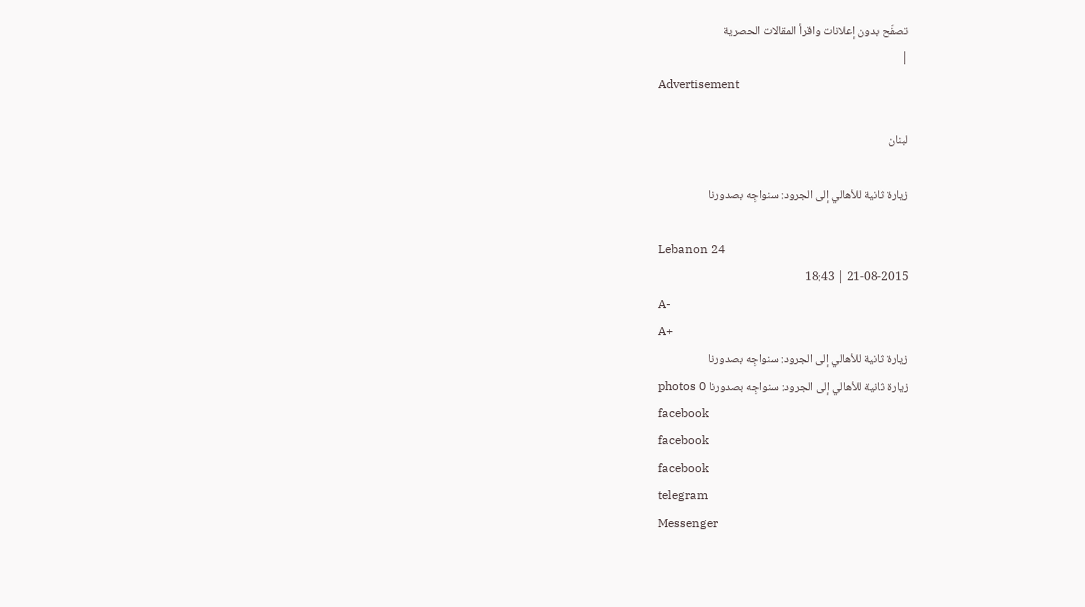تصفّح بدون إعلانات واقرأ المقالات الحصرية
|
Advertisement

لبنان

زيارة ثانية للأهالي إلى الجرود: سنواجِه بصدورنا

Lebanon 24
21-08-2015 | 18:43
A-
A+
زيارة ثانية للأهالي إلى الجرود: سنواجِه بصدورنا
زيارة ثانية للأهالي إلى الجرود: سنواجِه بصدورنا photos 0
facebook
facebook
facebook
telegram
Messenger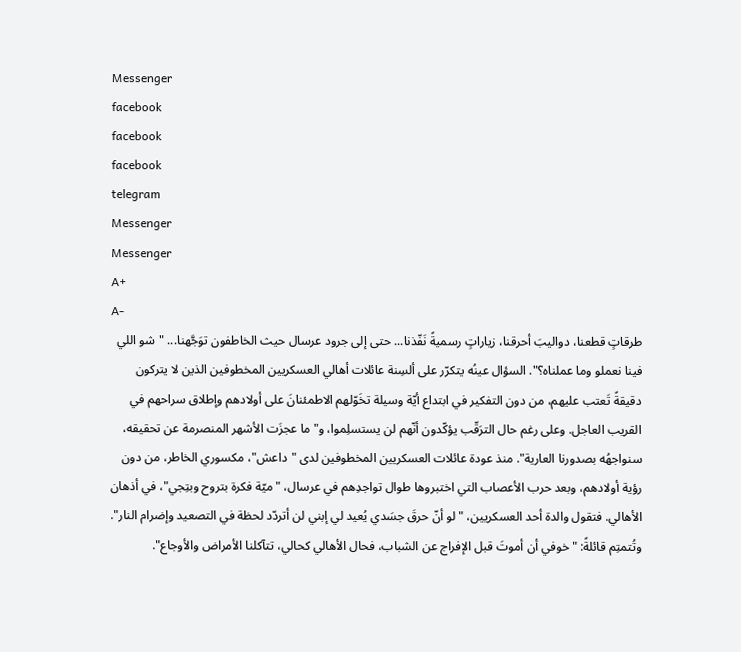Messenger
facebook
facebook
facebook
telegram
Messenger
Messenger
A+
A-
طرقاتٍ قطعنا، دواليبَ أحرقنا، زياراتٍ رسميةً نَفّذنا... حتى إلى جرود عرسال حيث الخاطفون توَجَّهنا... "شو اللي فينا نعملو وما عملناه؟". السؤال عينُه يتكرّر على ألسِنة عائلات أهالي العسكريين المخطوفين الذين لا يتركون دقيقةً تَعتب عليهم، من دون التفكير في ابتداع أيّة وسيلة تخَوّلهم الاطمئنانَ على أولادهم وإطلاق سراحهم في القريب العاجل. وعلى رغم حال الترَقّب يؤكّدون أنّهم لن يستسلِموا، و"ما عجزَت الأشهر المنصرمة عن تحقيقه، سنواجهُه بصدورنا العارية". منذ عودة عائلات العسكريين المخطوفين لدى "داعش"، مكسوري الخاطر، من دون رؤية أولادهم، وبعد حرب الأعصاب التي اختبروها طوال تواجدِهم في عرسال، "ميّة فكرة بتروح وبتِجي"، في أذهان الأهالي. فتقول والدة أحد العسكريين، "لو أنّ حرقَ جسَدي يُعيد لي إبني لن أتردّد لحظة في التصعيد وإضرام النار". وتُتمتِم قائلةً: "خوفي أن أموتَ قبل الإفراج عن الشباب، فحال الأهالي كحالي، تتآكلنا الأمراض والأوجاع".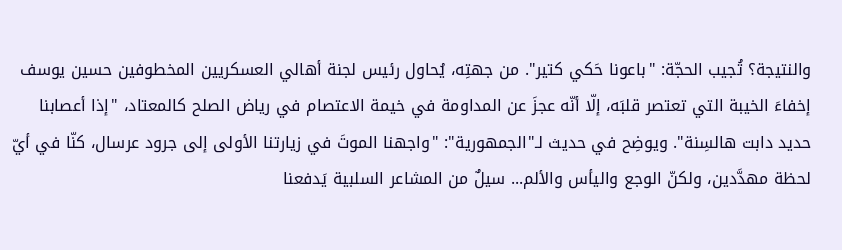والنتيجة؟ تُجيب الحجّة: "باعونا حَكي كتير". من جهتِه، يُحاول رئيس لجنة أهالي العسكريين المخطوفين حسين يوسف إخفاءَ الخيبة التي تعتصر قلبَه، إلّا أنّه عجزَ عن المداومة في خيمة الاعتصام في رياض الصلح كالمعتاد، "إذا أعصابنا حديد دابت هالسِنة". ويوضِح في حديث لـ"الجمهورية": "واجهنا الموتَ في زيارتنا الأولى إلى جرود عرسال، كنّا في أيّ لحظة مهدَّدين، ولكنّ الوجع واليأس والألم... سيلٌ من المشاعر السلبية يَدفعنا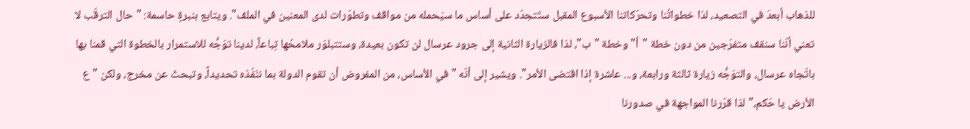للذهاب أبعدَ في التصعيد، لذا خطواتُنا وتحرّكاتنا الأسبوع المقبل ستَتجدّد على أساس ما سيَحمله من مواقف وتطوّرات لدى المعنين في الملف". ويتابع بنبرةٍ حاسمة: "حال الترقّب لا تعني أنّنا سنقف متفرّجين من دون خطة "أ" وخطة "ب"، لذا فالزيارة الثانية إلى جرود عرسال لن تكون بعيدة، وستتبلوَر ملامحُها تِباعاً، لدينا توَجُّه للاستمرار بالخطوة التي قمنا بها باتّجاه عرسال، والتوَجُّه زيارة ثالثة ورابعة، و... عاشرة إذا اقتضى الأمر". ويشير إلى أنّه "في الأساس، من المفروض أن تقوم الدولة بما ننَفّذه تحديداً، وتبحثَ عن مخرج، ولكن "ع الأرض يا حَكم،" لذا قرّرنا المواجهة في صدورنا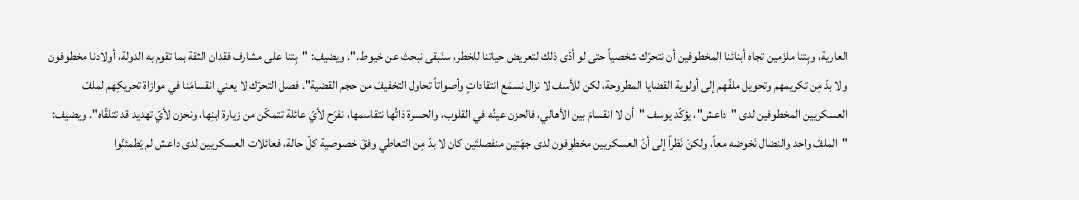العارية، وبِتنا ملزَمين تجاه أبنائنا المخطوفين أن نتحرّك شخصياً حتى لو أدّى ذلك لتعريض حياتنا للخطر، سنَبقى نبحث عن خيوط.". ويضيف: "بِتنا على مشارف فقدان الثقة بما تقوم به الدولة، أولادنا مخطوفون ولا بدّ مِن تكريمهم وتحويل ملفّهم إلى أولوية القضايا المطروحة، لكن للأسف لا نزال نسمَع انتقاداتٍ وأصواتاً تحاول التخفيفَ من حجم القضية". فصل التحرّك لا يعني انقسامَنا في موازاة تحريكِهم لملفّ العسكريين المخطوفين لدى "داعش"، يؤكّد يوسف "أن لا انقسامَ بين الأهالي، فالحزن عينُه في القلوب، والحسرة ذاتُها نتقاسمها، نفرَح لأيّ عائلة تتمكّن من زيارة ابنِها، ونحزن لأيّ تهديد قد تتلقّاه". ويضيف: "الملفّ واحد والنضال نَخوضه معاً، ولكنْ نَظراً إلى أنّ العسكريين مخطوفون لدى جهَتين منفصلتَين كان لا بدّ مِن التعاطي وفقَ خصوصية كلّ حالة، فعائلات العسكريين لدى داعش لم يَطمئنّوا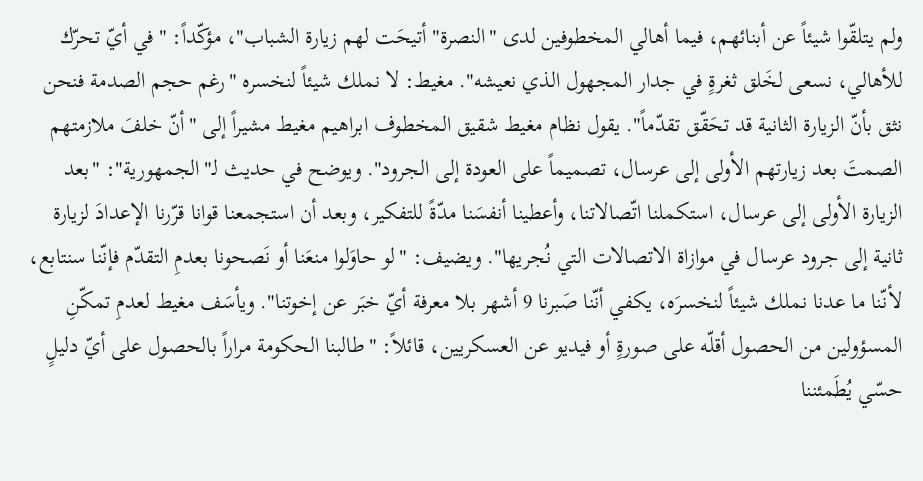ولم يتلقّوا شيئاً عن أبنائهم، فيما أهالي المخطوفين لدى "النصرة" أتيحَت لهم زيارة الشباب"، مؤكّداً: "في أيّ تحرّك للأهالي، نسعى لخَلق ثغرةٍ في جدار المجهول الذي نعيشه". مغيط: لا نملك شيئاً لنخسره "رغم حجم الصدمة فنحن نثق بأنّ الزيارة الثانية قد تحَقّق تقدّماً". يقول نظام مغيط شقيق المخطوف ابراهيم مغيط مشيراً إلى "أنّ خلفَ ملازمتهم الصمتَ بعد زيارتهم الأولى إلى عرسال، تصميماً على العودة إلى الجرود". ويوضح في حديث لـ"الجمهورية": "بعد الزيارة الأولى إلى عرسال، استكملنا اتّصالاتنا، وأعطينا أنفسَنا مدّةً للتفكير، وبعد أن استجمعنا قوانا قرّرنا الإعدادَ لزيارة ثانية إلى جرود عرسال في موازاة الاتصالات التي نُجريها". ويضيف: "لو حاوَلوا منعَنا أو نَصحونا بعدمِ التقدّم فإنّنا سنتابع، لأنّنا ما عدنا نملك شيئاً لنخسرَه، يكفي أنّنا صَبرنا 9 أشهر بلا معرفة أيّ خبَر عن إخوتنا". ويأسَف مغيط لعدمِ تمكّنِ المسؤولين من الحصول أقلّه على صورةٍ أو فيديو عن العسكريين، قائلاً: "طالبنا الحكومة مراراً بالحصول على أيّ دليلٍ حسّي يُطَمئننا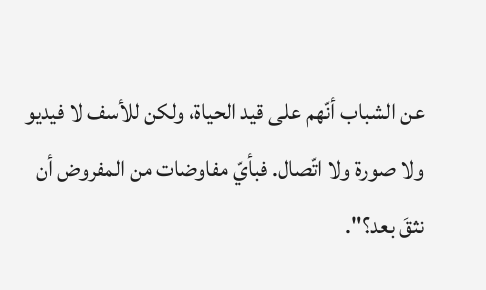عن الشباب أنّهم على قيد الحياة، ولكن للأسف لا فيديو ولا صورة ولا اتّصال. فبأيّ مفاوضات من المفروض أن نثقَ بعد؟".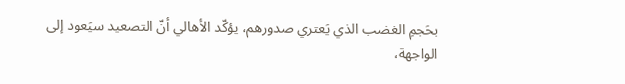بحَجمِ الغضب الذي يَعتري صدورهم، يؤكّد الأهالي أنّ التصعيد سيَعود إلى الواجهة،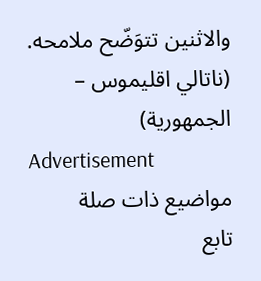والاثنين تتوَضّح ملامحه. (ناتالي اقليموس – الجمهورية)
Advertisement
مواضيع ذات صلة
تابع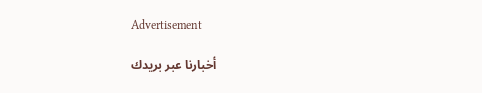Advertisement

أخبارنا عبر بريدك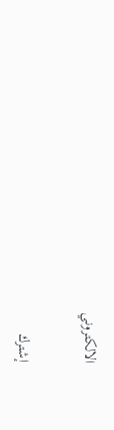الالكتروني

إشترك